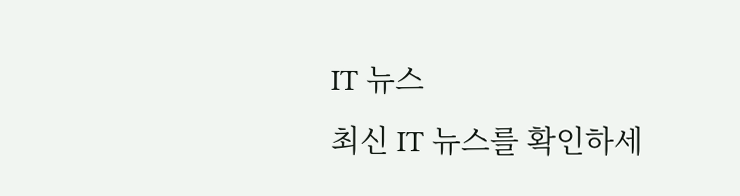IT 뉴스
최신 IT 뉴스를 확인하세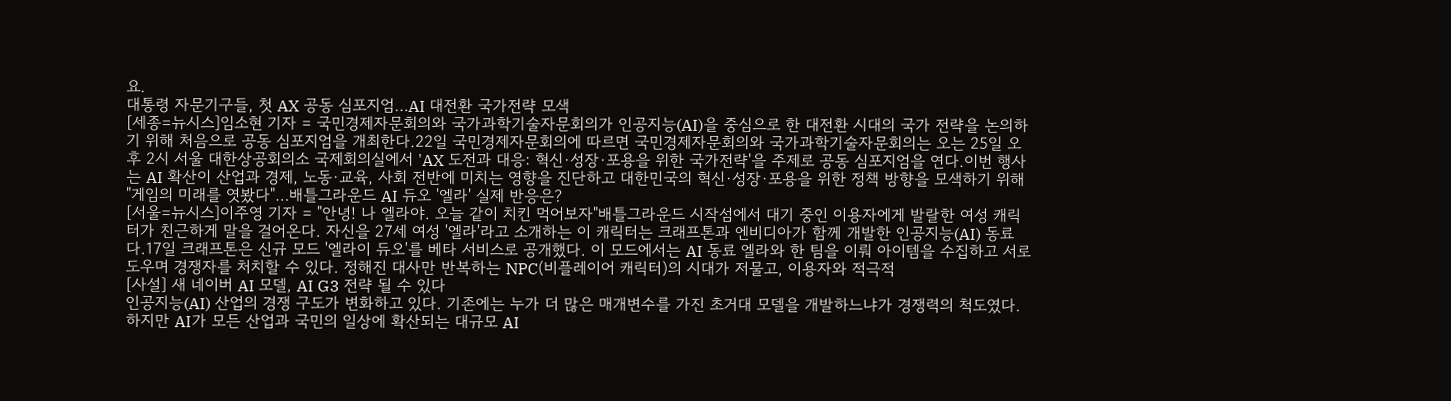요.
대통령 자문기구들, 첫 AX 공동 심포지엄…AI 대전환 국가전략 모색
[세종=뉴시스]임소현 기자 = 국민경제자문회의와 국가과학기술자문회의가 인공지능(AI)을 중심으로 한 대전환 시대의 국가 전략을 논의하기 위해 처음으로 공동 심포지엄을 개최한다.22일 국민경제자문회의에 따르면 국민경제자문회의와 국가과학기술자문회의는 오는 25일 오후 2시 서울 대한상공회의소 국제회의실에서 'AX 도전과 대응: 혁신·성장·포용을 위한 국가전략'을 주제로 공동 심포지엄을 연다.이번 행사는 AI 확산이 산업과 경제, 노동·교육, 사회 전반에 미치는 영향을 진단하고 대한민국의 혁신·성장·포용을 위한 정책 방향을 모색하기 위해
"게임의 미래를 엿봤다"…배틀그라운드 AI 듀오 '엘라' 실제 반응은?
[서울=뉴시스]이주영 기자 = "안녕! 나 엘라야. 오늘 같이 치킨 먹어보자"배틀그라운드 시작섬에서 대기 중인 이용자에게 발랄한 여성 캐릭터가 친근하게 말을 걸어온다. 자신을 27세 여성 '엘라'라고 소개하는 이 캐릭터는 크래프톤과 엔비디아가 함께 개발한 인공지능(AI) 동료다.17일 크래프톤은 신규 모드 '엘라이 듀오'를 베타 서비스로 공개했다. 이 모드에서는 AI 동료 엘라와 한 팀을 이뤄 아이템을 수집하고 서로 도우며 경쟁자를 처치할 수 있다. 정해진 대사만 반복하는 NPC(비플레이어 캐릭터)의 시대가 저물고, 이용자와 적극적
[사설] 새 네이버 AI 모델, AI G3 전략 될 수 있다
인공지능(AI) 산업의 경쟁 구도가 변화하고 있다. 기존에는 누가 더 많은 매개변수를 가진 초거대 모델을 개발하느냐가 경쟁력의 척도였다. 하지만 AI가 모든 산업과 국민의 일상에 확산되는 대규모 AI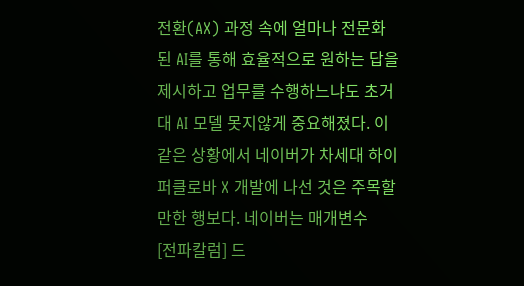전환(AX) 과정 속에 얼마나 전문화된 AI를 통해 효율적으로 원하는 답을 제시하고 업무를 수행하느냐도 초거대 AI 모델 못지않게 중요해졌다. 이같은 상황에서 네이버가 차세대 하이퍼클로바 X 개발에 나선 것은 주목할 만한 행보다. 네이버는 매개변수
[전파칼럼] 드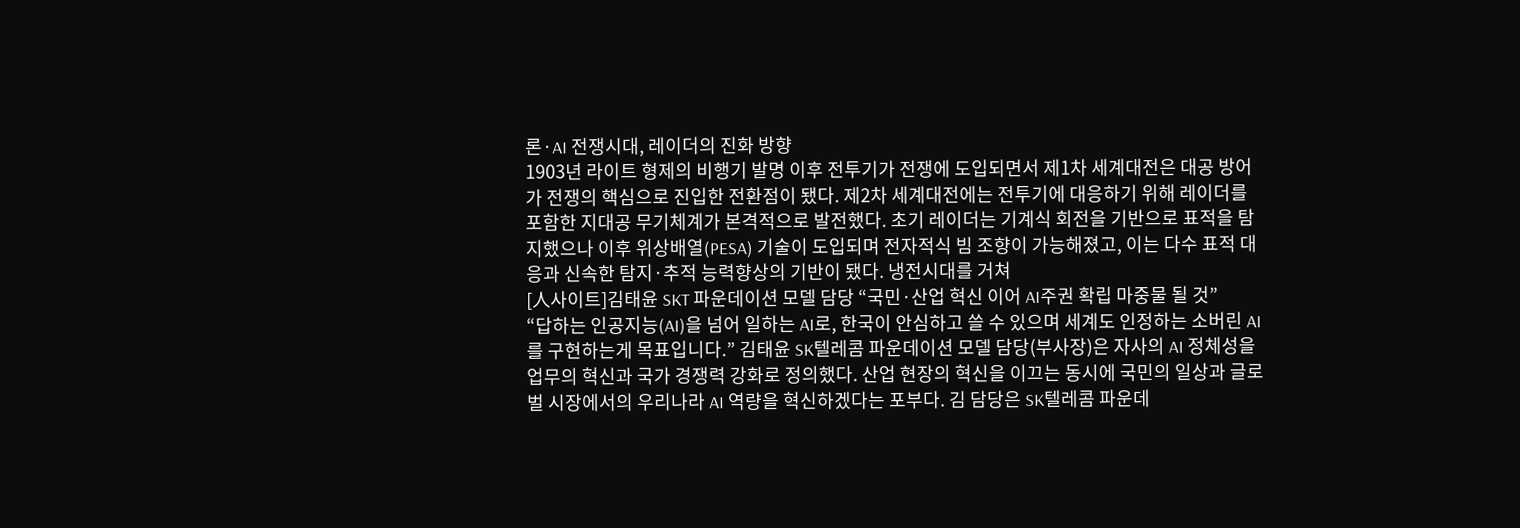론·AI 전쟁시대, 레이더의 진화 방향
1903년 라이트 형제의 비행기 발명 이후 전투기가 전쟁에 도입되면서 제1차 세계대전은 대공 방어가 전쟁의 핵심으로 진입한 전환점이 됐다. 제2차 세계대전에는 전투기에 대응하기 위해 레이더를 포함한 지대공 무기체계가 본격적으로 발전했다. 초기 레이더는 기계식 회전을 기반으로 표적을 탐지했으나 이후 위상배열(PESA) 기술이 도입되며 전자적식 빔 조향이 가능해졌고, 이는 다수 표적 대응과 신속한 탐지·추적 능력향상의 기반이 됐다. 냉전시대를 거쳐
[人사이트]김태윤 SKT 파운데이션 모델 담당 “국민·산업 혁신 이어 AI주권 확립 마중물 될 것”
“답하는 인공지능(AI)을 넘어 일하는 AI로, 한국이 안심하고 쓸 수 있으며 세계도 인정하는 소버린 AI를 구현하는게 목표입니다.” 김태윤 SK텔레콤 파운데이션 모델 담당(부사장)은 자사의 AI 정체성을 업무의 혁신과 국가 경쟁력 강화로 정의했다. 산업 현장의 혁신을 이끄는 동시에 국민의 일상과 글로벌 시장에서의 우리나라 AI 역량을 혁신하겠다는 포부다. 김 담당은 SK텔레콤 파운데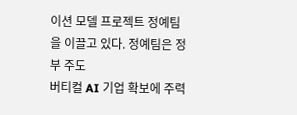이션 모델 프로젝트 정예팀을 이끌고 있다. 정예팀은 정부 주도
버티컬 AI 기업 확보에 주력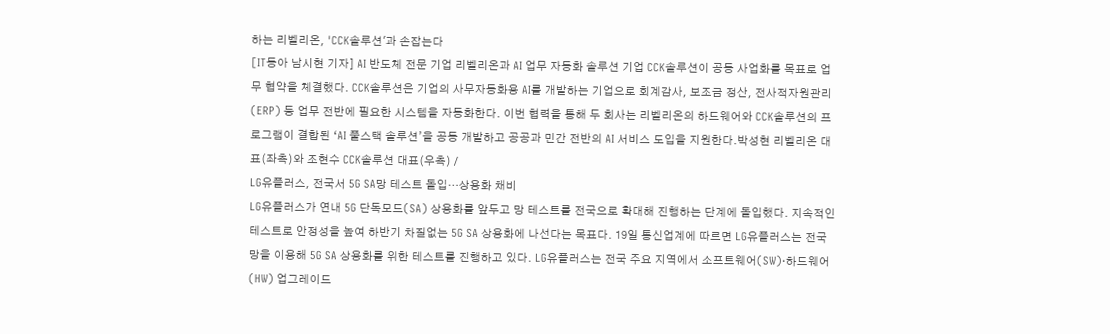하는 리벨리온, 'CCK솔루션'과 손잡는다
[IT동아 남시현 기자] AI 반도체 전문 기업 리벨리온과 AI 업무 자동화 솔루션 기업 CCK솔루션이 공동 사업화를 목표로 업무 협약을 체결했다. CCK솔루션은 기업의 사무자동화용 AI를 개발하는 기업으로 회계감사, 보조금 정산, 전사적자원관리(ERP) 등 업무 전반에 필요한 시스템을 자동화한다. 이번 협력을 통해 두 회사는 리벨리온의 하드웨어와 CCK솔루션의 프로그램이 결합된 ‘AI 풀스택 솔루션’을 공동 개발하고 공공과 민간 전반의 AI 서비스 도입을 지원한다.박성현 리벨리온 대표(좌측)와 조현수 CCK솔루션 대표(우측) /
LG유플러스, 전국서 5G SA망 테스트 돌입…상용화 채비
LG유플러스가 연내 5G 단독모드(SA) 상용화를 앞두고 망 테스트를 전국으로 확대해 진행하는 단계에 돌입했다. 지속적인 테스트로 안정성을 높여 하반기 차질없는 5G SA 상용화에 나선다는 목표다. 19일 통신업계에 따르면 LG유플러스는 전국망을 이용해 5G SA 상용화를 위한 테스트를 진행하고 있다. LG유플러스는 전국 주요 지역에서 소프트웨어(SW)·하드웨어(HW) 업그레이드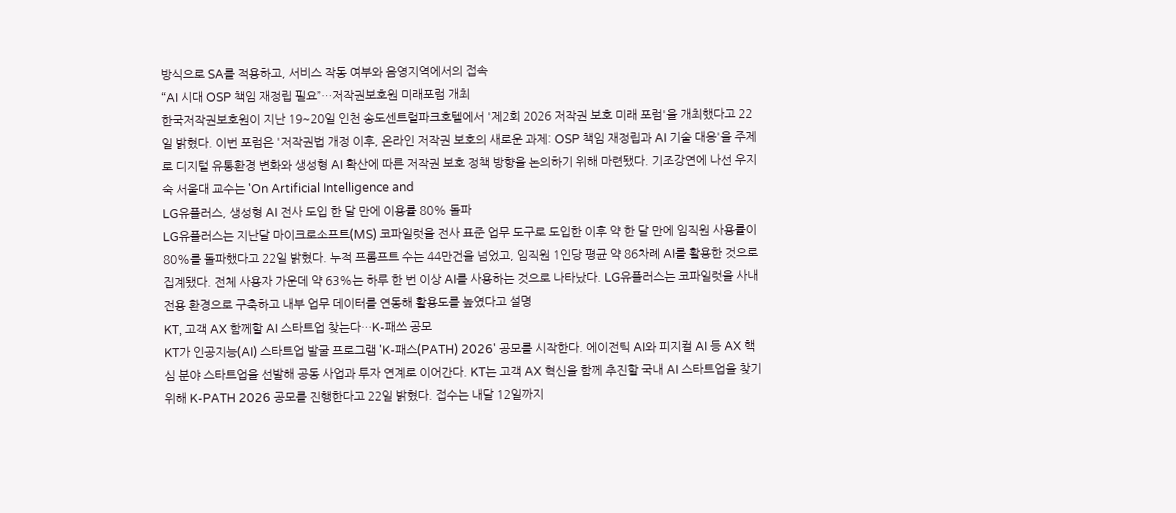방식으로 SA를 적용하고, 서비스 작동 여부와 음영지역에서의 접속
“AI 시대 OSP 책임 재정립 필요”…저작권보호원 미래포럼 개최
한국저작권보호원이 지난 19~20일 인천 송도센트럴파크호텔에서 '제2회 2026 저작권 보호 미래 포럼'을 개최했다고 22일 밝혔다. 이번 포럼은 '저작권법 개정 이후, 온라인 저작권 보호의 새로운 과제: OSP 책임 재정립과 AI 기술 대응'을 주제로 디지털 유통환경 변화와 생성형 AI 확산에 따른 저작권 보호 정책 방향을 논의하기 위해 마련됐다. 기조강연에 나선 우지숙 서울대 교수는 'On Artificial Intelligence and
LG유플러스, 생성형 AI 전사 도입 한 달 만에 이용률 80% 돌파
LG유플러스는 지난달 마이크로소프트(MS) 코파일럿을 전사 표준 업무 도구로 도입한 이후 약 한 달 만에 임직원 사용률이 80%를 돌파했다고 22일 밝혔다. 누적 프롬프트 수는 44만건을 넘었고, 임직원 1인당 평균 약 86차례 AI를 활용한 것으로 집계됐다. 전체 사용자 가운데 약 63%는 하루 한 번 이상 AI를 사용하는 것으로 나타났다. LG유플러스는 코파일럿을 사내 전용 환경으로 구축하고 내부 업무 데이터를 연동해 활용도를 높였다고 설명
KT, 고객 AX 함께할 AI 스타트업 찾는다…K-패쓰 공모
KT가 인공지능(AI) 스타트업 발굴 프로그램 'K-패스(PATH) 2026' 공모를 시작한다. 에이전틱 AI와 피지컬 AI 등 AX 핵심 분야 스타트업을 선발해 공동 사업과 투자 연계로 이어간다. KT는 고객 AX 혁신을 함께 추진할 국내 AI 스타트업을 찾기 위해 K-PATH 2026 공모를 진행한다고 22일 밝혔다. 접수는 내달 12일까지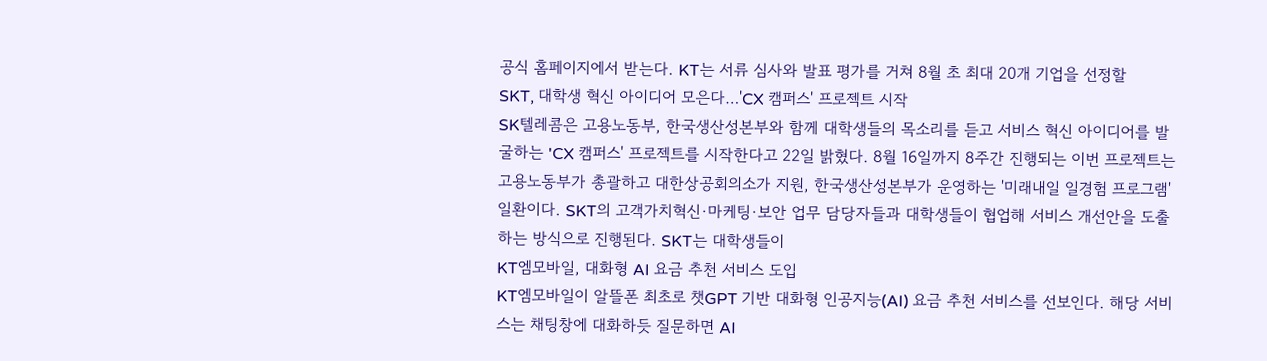공식 홈페이지에서 받는다. KT는 서류 심사와 발표 평가를 거쳐 8월 초 최대 20개 기업을 선정할
SKT, 대학생 혁신 아이디어 모은다…'CX 캠퍼스' 프로젝트 시작
SK텔레콤은 고용노동부, 한국생산성본부와 함께 대학생들의 목소리를 듣고 서비스 혁신 아이디어를 발굴하는 'CX 캠퍼스' 프로젝트를 시작한다고 22일 밝혔다. 8월 16일까지 8주간 진행되는 이번 프로젝트는 고용노동부가 총괄하고 대한상공회의소가 지원, 한국생산성본부가 운영하는 '미래내일 일경험 프로그램' 일환이다. SKT의 고객가치혁신·마케팅·보안 업무 담당자들과 대학생들이 협업해 서비스 개선안을 도출하는 방식으로 진행된다. SKT는 대학생들이
KT엠모바일, 대화형 AI 요금 추천 서비스 도입
KT엠모바일이 알뜰폰 최초로 챗GPT 기반 대화형 인공지능(AI) 요금 추천 서비스를 선보인다. 해당 서비스는 채팅창에 대화하듯 질문하면 AI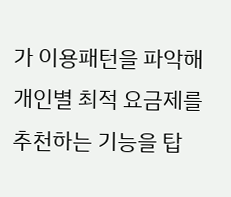가 이용패턴을 파악해 개인별 최적 요금제를 추천하는 기능을 탑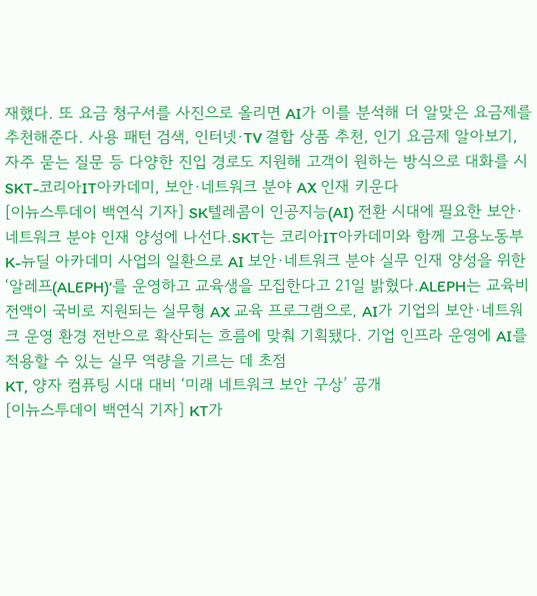재했다. 또 요금 청구서를 사진으로 올리면 AI가 이를 분석해 더 알맞은 요금제를 추천해준다. 사용 패턴 검색, 인터넷·TV 결합 상품 추천, 인기 요금제 알아보기, 자주 묻는 질문 등 다양한 진입 경로도 지원해 고객이 원하는 방식으로 대화를 시
SKT-코리아IT아카데미, 보안·네트워크 분야 AX 인재 키운다
[이뉴스투데이 백연식 기자] SK텔레콤이 인공지능(AI) 전환 시대에 필요한 보안·네트워크 분야 인재 양성에 나선다.SKT는 코리아IT아카데미와 함께 고용노동부 K-뉴딜 아카데미 사업의 일환으로 AI 보안·네트워크 분야 실무 인재 양성을 위한 ‘알레프(ALEPH)’를 운영하고 교육생을 모집한다고 21일 밝혔다.ALEPH는 교육비 전액이 국비로 지원되는 실무형 AX 교육 프로그램으로, AI가 기업의 보안·네트워크 운영 환경 전반으로 확산되는 흐름에 맞춰 기획됐다. 기업 인프라 운영에 AI를 적용할 수 있는 실무 역량을 기르는 데 초점
KT, 양자 컴퓨팅 시대 대비 ‘미래 네트워크 보안 구상’ 공개
[이뉴스투데이 백연식 기자] KT가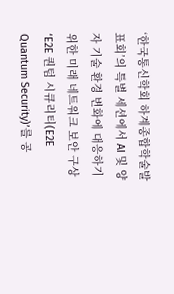‘한국통신학회 하계종합학술발표회’의 특별 세션에서 AI 및 양자 기술 환경 변화에 대응하기 위한 미래 네트워크 보안 구상 ‘E2E 퀀텀 시큐리티(E2E Quantum Security)’를 공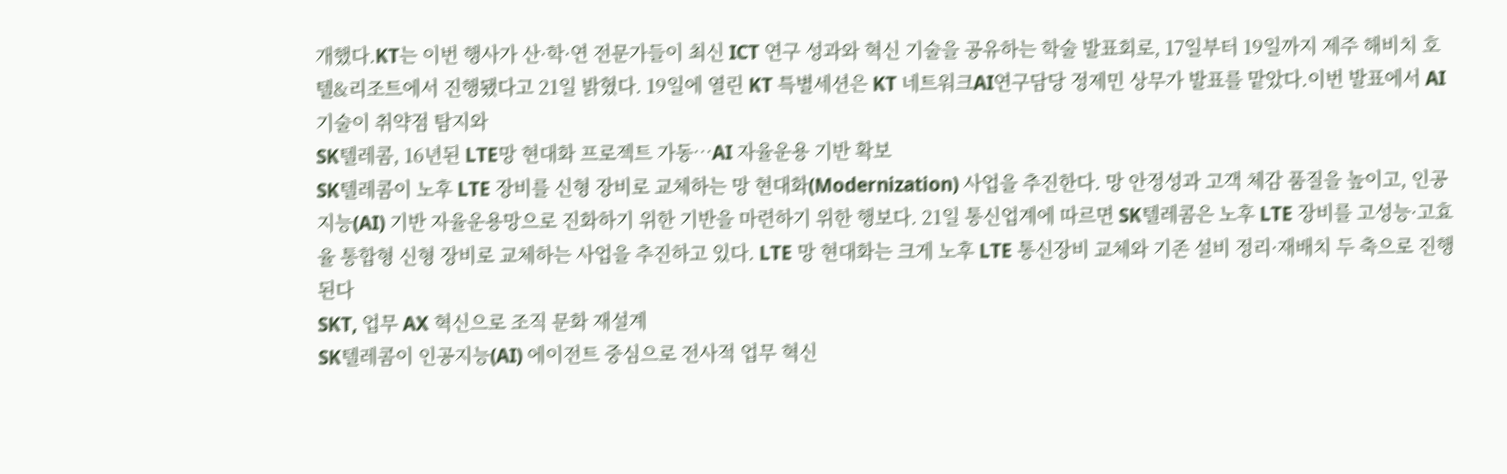개했다.KT는 이번 행사가 산·학·연 전문가들이 최신 ICT 연구 성과와 혁신 기술을 공유하는 학술 발표회로, 17일부터 19일까지 제주 해비치 호텔&리조트에서 진행됐다고 21일 밝혔다. 19일에 열린 KT 특별세션은 KT 네트워크AI연구담당 정제민 상무가 발표를 맡았다.이번 발표에서 AI 기술이 취약점 탐지와
SK텔레콤, 16년된 LTE망 현대화 프로젝트 가동…AI 자율운용 기반 확보
SK텔레콤이 노후 LTE 장비를 신형 장비로 교체하는 망 현대화(Modernization) 사업을 추진한다. 망 안정성과 고객 체감 품질을 높이고, 인공지능(AI) 기반 자율운용망으로 진화하기 위한 기반을 마련하기 위한 행보다. 21일 통신업계에 따르면 SK텔레콤은 노후 LTE 장비를 고성능·고효율 통합형 신형 장비로 교체하는 사업을 추진하고 있다. LTE 망 현대화는 크게 노후 LTE 통신장비 교체와 기존 설비 정리·재배치 두 축으로 진행된다
SKT, 업무 AX 혁신으로 조직 문화 재설계
SK텔레콤이 인공지능(AI) 에이전트 중심으로 전사적 업무 혁신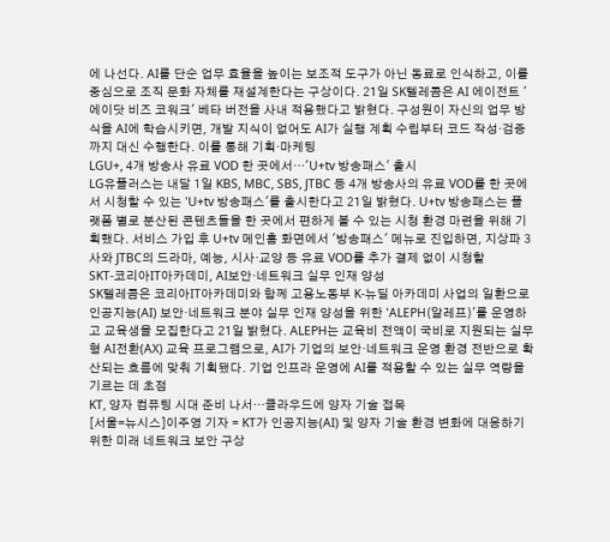에 나선다. AI를 단순 업무 효율을 높이는 보조적 도구가 아닌 동료로 인식하고, 이를 중심으로 조직 문화 자체를 재설계한다는 구상이다. 21일 SK텔레콤은 AI 에이전트 '에이닷 비즈 코워크' 베타 버전을 사내 적용했다고 밝혔다. 구성원이 자신의 업무 방식을 AI에 학습시키면, 개발 지식이 없어도 AI가 실행 계획 수립부터 코드 작성·검증까지 대신 수행한다. 이를 통해 기획·마케팅
LGU+, 4개 방송사 유료 VOD 한 곳에서…'U+tv 방송패스' 출시
LG유플러스는 내달 1일 KBS, MBC, SBS, JTBC 등 4개 방송사의 유료 VOD를 한 곳에서 시청할 수 있는 'U+tv 방송패스'를 출시한다고 21일 밝혔다. U+tv 방송패스는 플랫폼 별로 분산된 콘텐츠들을 한 곳에서 편하게 볼 수 있는 시청 환경 마련을 위해 기획했다. 서비스 가입 후 U+tv 메인홈 화면에서 '방송패스' 메뉴로 진입하면, 지상파 3사와 JTBC의 드라마, 예능, 시사·교양 등 유료 VOD를 추가 결제 없이 시청할
SKT-코리아IT아카데미, AI보안·네트워크 실무 인재 양성
SK텔레콤은 코리아IT아카데미와 함께 고용노동부 K-뉴딜 아카데미 사업의 일환으로 인공지능(AI) 보안·네트워크 분야 실무 인재 양성을 위한 'ALEPH(알레프)'를 운영하고 교육생을 모집한다고 21일 밝혔다. ALEPH는 교육비 전액이 국비로 지원되는 실무형 AI전환(AX) 교육 프로그램으로, AI가 기업의 보안·네트워크 운영 환경 전반으로 확산되는 흐름에 맞춰 기획됐다. 기업 인프라 운영에 AI를 적용할 수 있는 실무 역량을 기르는 데 초점
KT, 양자 컴퓨팅 시대 준비 나서…클라우드에 양자 기술 접목
[서울=뉴시스]이주영 기자 = KT가 인공지능(AI) 및 양자 기술 환경 변화에 대응하기 위한 미래 네트워크 보안 구상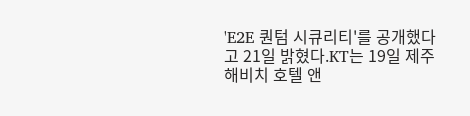'E2E 퀀텀 시큐리티'를 공개했다고 21일 밝혔다.KT는 19일 제주 해비치 호텔 앤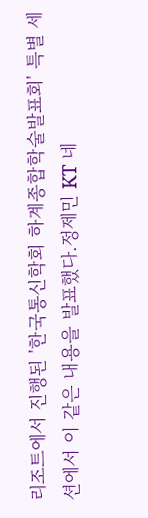리조트에서 진행된 '한국통신학회 하계종합학술발표회' 특별 세션에서 이 같은 내용을 발표했다.정제민 KT 네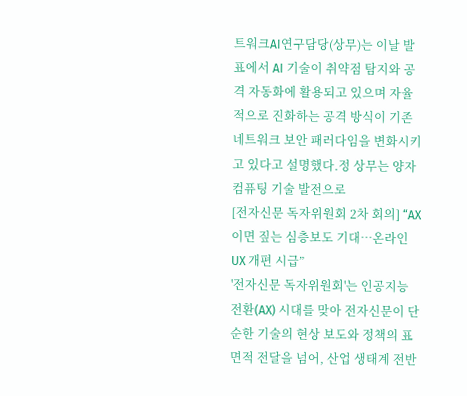트워크AI연구담당(상무)는 이날 발표에서 AI 기술이 취약점 탐지와 공격 자동화에 활용되고 있으며 자율적으로 진화하는 공격 방식이 기존 네트워크 보안 패러다임을 변화시키고 있다고 설명했다.정 상무는 양자 컴퓨팅 기술 발전으로
[전자신문 독자위원회 2차 회의] “AX 이면 짚는 심층보도 기대…온라인 UX 개편 시급”
'전자신문 독자위원회'는 인공지능 전환(AX) 시대를 맞아 전자신문이 단순한 기술의 현상 보도와 정책의 표면적 전달을 넘어, 산업 생태계 전반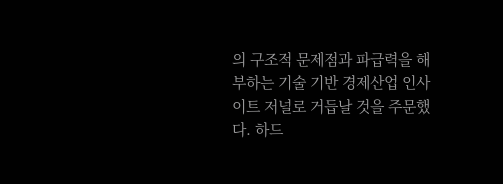의 구조적 문제점과 파급력을 해부하는 기술 기반 경제산업 인사이트 저널로 거듭날 것을 주문했다. 하드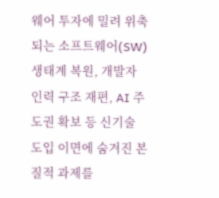웨어 투자에 밀려 위축되는 소프트웨어(SW) 생태계 복원, 개발자 인력 구조 재편, AI 주도권 확보 등 신기술 도입 이면에 숨겨진 본질적 과제를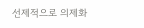선제적으로 의제화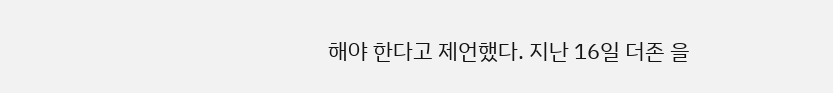해야 한다고 제언했다. 지난 16일 더존 을